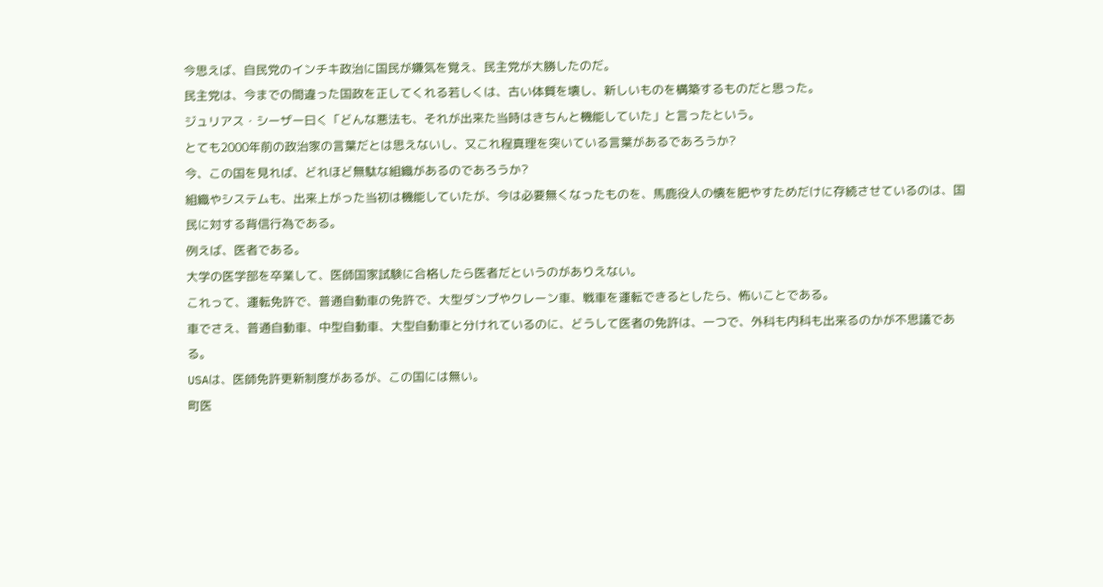今思えば、自民党のインチキ政治に国民が嫌気を覚え、民主党が大勝したのだ。
民主党は、今までの間違った国政を正してくれる若しくは、古い体質を壊し、新しいものを構築するものだと思った。
ジュリアス・シーザー曰く「どんな悪法も、それが出来た当時はきちんと機能していた」と言ったという。
とても2000年前の政治家の言葉だとは思えないし、又これ程真理を突いている言葉があるであろうか?
今、この国を見れば、どれほど無駄な組織があるのであろうか?
組織やシステムも、出来上がった当初は機能していたが、今は必要無くなったものを、馬鹿役人の懐を肥やすためだけに存続させているのは、国民に対する背信行為である。
例えば、医者である。
大学の医学部を卒業して、医師国家試験に合格したら医者だというのがありえない。
これって、運転免許で、普通自動車の免許で、大型ダンプやクレーン車、戦車を運転できるとしたら、怖いことである。
車でさえ、普通自動車、中型自動車、大型自動車と分けれているのに、どうして医者の免許は、一つで、外科も内科も出来るのかが不思議である。
USAは、医師免許更新制度があるが、この国には無い。
町医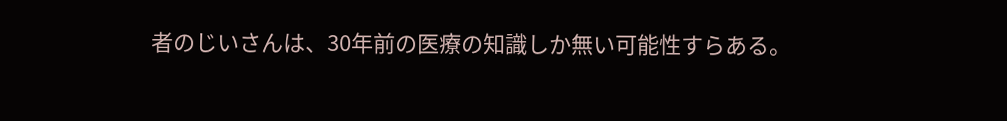者のじいさんは、30年前の医療の知識しか無い可能性すらある。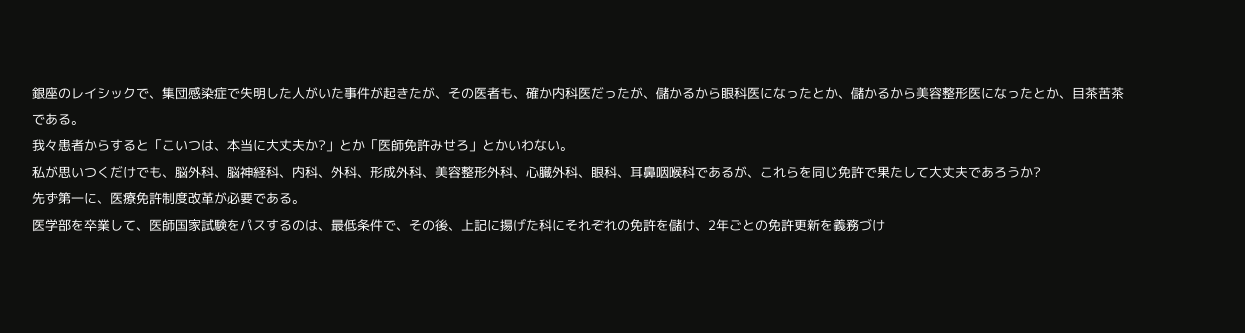銀座のレイシックで、集団感染症で失明した人がいた事件が起きたが、その医者も、確か内科医だったが、儲かるから眼科医になったとか、儲かるから美容整形医になったとか、目茶苦茶である。
我々患者からすると「こいつは、本当に大丈夫か?」とか「医師免許みせろ」とかいわない。
私が思いつくだけでも、脳外科、脳神経科、内科、外科、形成外科、美容整形外科、心臓外科、眼科、耳鼻咽喉科であるが、これらを同じ免許で果たして大丈夫であろうか?
先ず第一に、医療免許制度改革が必要である。
医学部を卒業して、医師国家試験をパスするのは、最低条件で、その後、上記に揚げた科にそれぞれの免許を儲け、2年ごとの免許更新を義務づけ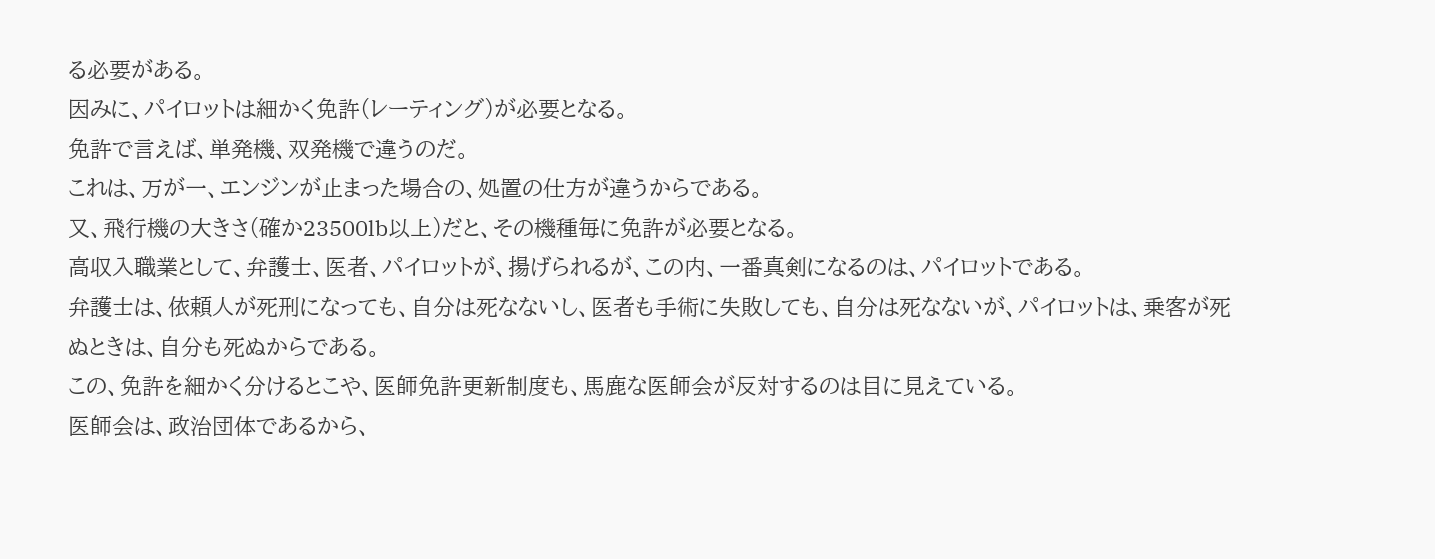る必要がある。
因みに、パイロットは細かく免許(レーティング)が必要となる。
免許で言えば、単発機、双発機で違うのだ。
これは、万が一、エンジンが止まった場合の、処置の仕方が違うからである。
又、飛行機の大きさ(確か23500lb以上)だと、その機種毎に免許が必要となる。
高収入職業として、弁護士、医者、パイロットが、揚げられるが、この内、一番真剣になるのは、パイロットである。
弁護士は、依頼人が死刑になっても、自分は死なないし、医者も手術に失敗しても、自分は死なないが、パイロットは、乗客が死ぬときは、自分も死ぬからである。
この、免許を細かく分けるとこや、医師免許更新制度も、馬鹿な医師会が反対するのは目に見えている。
医師会は、政治団体であるから、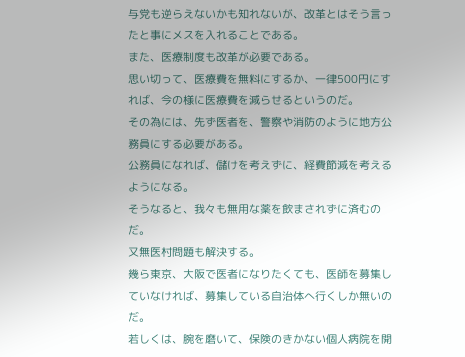与党も逆らえないかも知れないが、改革とはそう言ったと事にメスを入れることである。
また、医療制度も改革が必要である。
思い切って、医療費を無料にするか、一律500円にすれば、今の様に医療費を減らせるというのだ。
その為には、先ず医者を、警察や消防のように地方公務員にする必要がある。
公務員になれば、儲けを考えずに、経費節減を考えるようになる。
そうなると、我々も無用な薬を飲まされずに済むのだ。
又無医村問題も解決する。
幾ら東京、大阪で医者になりたくても、医師を募集していなければ、募集している自治体へ行くしか無いのだ。
若しくは、腕を磨いて、保険のきかない個人病院を開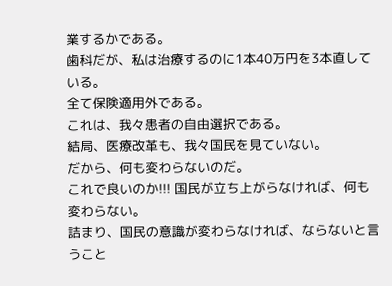業するかである。
歯科だが、私は治療するのに1本40万円を3本直している。
全て保険適用外である。
これは、我々患者の自由選択である。
結局、医療改革も、我々国民を見ていない。
だから、何も変わらないのだ。
これで良いのか!!! 国民が立ち上がらなければ、何も変わらない。
詰まり、国民の意識が変わらなければ、ならないと言うこと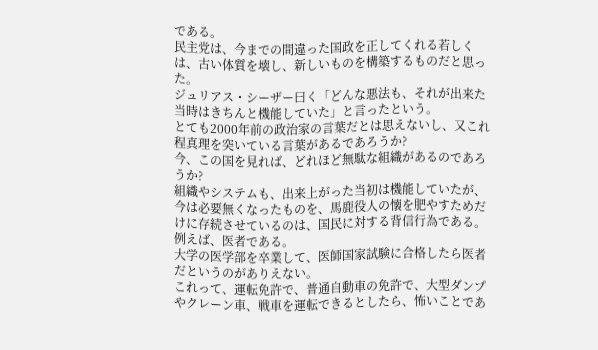である。
民主党は、今までの間違った国政を正してくれる若しくは、古い体質を壊し、新しいものを構築するものだと思った。
ジュリアス・シーザー曰く「どんな悪法も、それが出来た当時はきちんと機能していた」と言ったという。
とても2000年前の政治家の言葉だとは思えないし、又これ程真理を突いている言葉があるであろうか?
今、この国を見れば、どれほど無駄な組織があるのであろうか?
組織やシステムも、出来上がった当初は機能していたが、今は必要無くなったものを、馬鹿役人の懐を肥やすためだけに存続させているのは、国民に対する背信行為である。
例えば、医者である。
大学の医学部を卒業して、医師国家試験に合格したら医者だというのがありえない。
これって、運転免許で、普通自動車の免許で、大型ダンプやクレーン車、戦車を運転できるとしたら、怖いことであ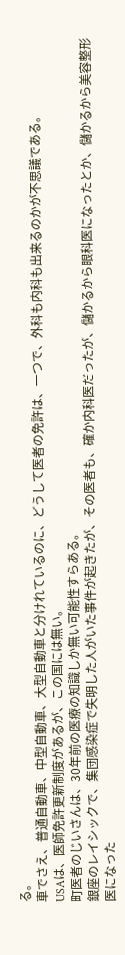る。
車でさえ、普通自動車、中型自動車、大型自動車と分けれているのに、どうして医者の免許は、一つで、外科も内科も出来るのかが不思議である。
USAは、医師免許更新制度があるが、この国には無い。
町医者のじいさんは、30年前の医療の知識しか無い可能性すらある。
銀座のレイシックで、集団感染症で失明した人がいた事件が起きたが、その医者も、確か内科医だったが、儲かるから眼科医になったとか、儲かるから美容整形医になった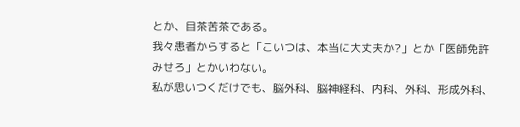とか、目茶苦茶である。
我々患者からすると「こいつは、本当に大丈夫か?」とか「医師免許みせろ」とかいわない。
私が思いつくだけでも、脳外科、脳神経科、内科、外科、形成外科、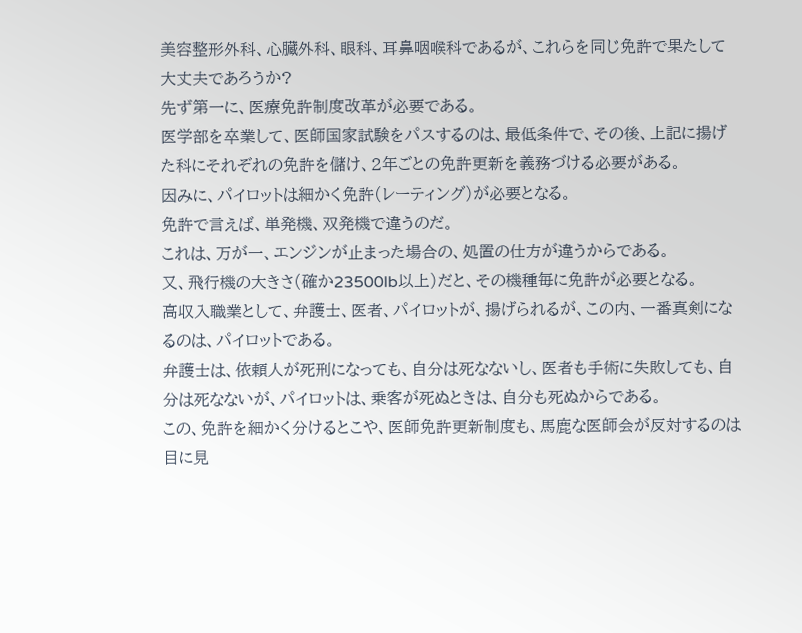美容整形外科、心臓外科、眼科、耳鼻咽喉科であるが、これらを同じ免許で果たして大丈夫であろうか?
先ず第一に、医療免許制度改革が必要である。
医学部を卒業して、医師国家試験をパスするのは、最低条件で、その後、上記に揚げた科にそれぞれの免許を儲け、2年ごとの免許更新を義務づける必要がある。
因みに、パイロットは細かく免許(レーティング)が必要となる。
免許で言えば、単発機、双発機で違うのだ。
これは、万が一、エンジンが止まった場合の、処置の仕方が違うからである。
又、飛行機の大きさ(確か23500lb以上)だと、その機種毎に免許が必要となる。
高収入職業として、弁護士、医者、パイロットが、揚げられるが、この内、一番真剣になるのは、パイロットである。
弁護士は、依頼人が死刑になっても、自分は死なないし、医者も手術に失敗しても、自分は死なないが、パイロットは、乗客が死ぬときは、自分も死ぬからである。
この、免許を細かく分けるとこや、医師免許更新制度も、馬鹿な医師会が反対するのは目に見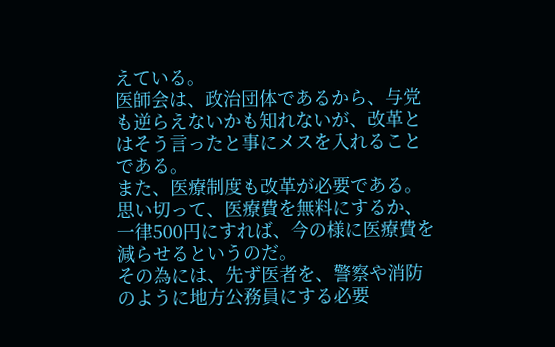えている。
医師会は、政治団体であるから、与党も逆らえないかも知れないが、改革とはそう言ったと事にメスを入れることである。
また、医療制度も改革が必要である。
思い切って、医療費を無料にするか、一律500円にすれば、今の様に医療費を減らせるというのだ。
その為には、先ず医者を、警察や消防のように地方公務員にする必要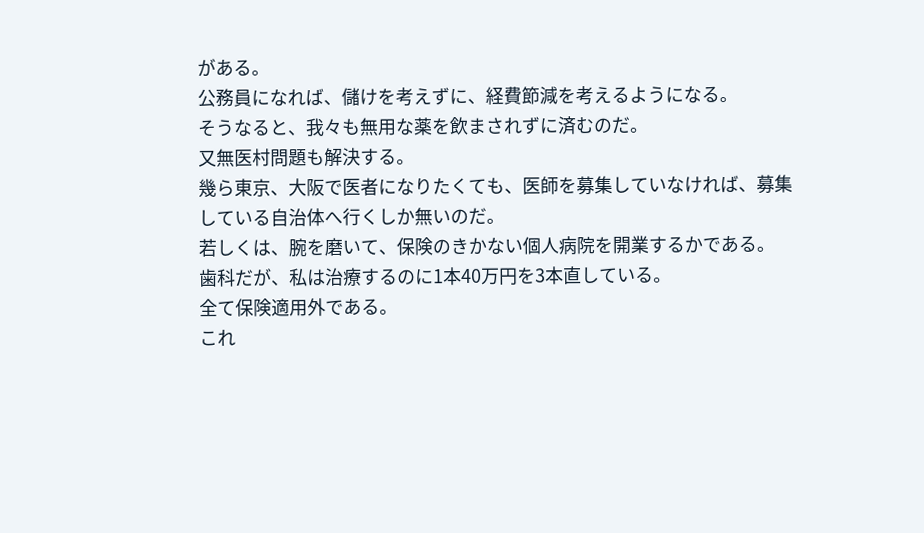がある。
公務員になれば、儲けを考えずに、経費節減を考えるようになる。
そうなると、我々も無用な薬を飲まされずに済むのだ。
又無医村問題も解決する。
幾ら東京、大阪で医者になりたくても、医師を募集していなければ、募集している自治体へ行くしか無いのだ。
若しくは、腕を磨いて、保険のきかない個人病院を開業するかである。
歯科だが、私は治療するのに1本40万円を3本直している。
全て保険適用外である。
これ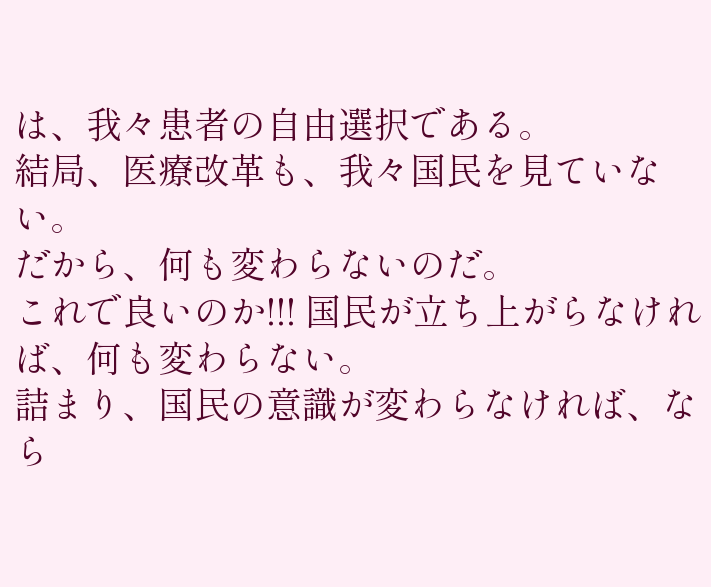は、我々患者の自由選択である。
結局、医療改革も、我々国民を見ていない。
だから、何も変わらないのだ。
これで良いのか!!! 国民が立ち上がらなければ、何も変わらない。
詰まり、国民の意識が変わらなければ、なら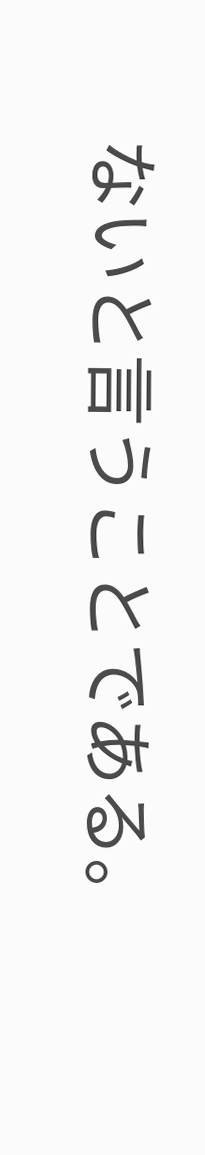ないと言うことである。